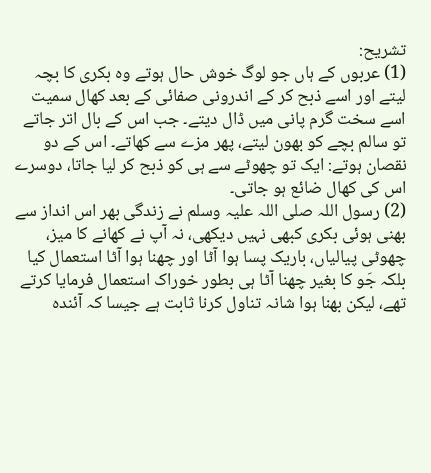تشریح:
(1) عربوں کے ہاں جو لوگ خوش حال ہوتے وہ بکری کا بچہ لیتے اور اسے ذبح کر کے اندرونی صفائی کے بعد کھال سمیت اسے سخت گرم پانی میں ڈال دیتے۔ جب اس کے بال اتر جاتے تو سالم بچے کو بھون لیتے، پھر مزے سے کھاتے۔ اس کے دو نقصان ہوتے: ایک تو چھوٹے سے ہی کو ذبح کر لیا جاتا، دوسرے اس کی کھال ضائع ہو جاتی۔
(2) رسول اللہ صلی اللہ علیہ وسلم نے زندگی بھر اس انداز سے بھنی ہوئی بکری کبھی نہیں دیکھی، نہ آپ نے کھانے کا میز، چھوٹی پیالیاں، باریک پسا ہوا آٹا اور چھنا ہوا آٹا استعمال کیا بلکہ جَو کا بغیر چھنا آٹا ہی بطور خوراک استعمال فرمایا کرتے تھے، لیکن بھنا ہوا شانہ تناول کرنا ثابت ہے جیسا کہ آئندہ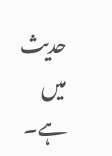حدیث میں ہے۔